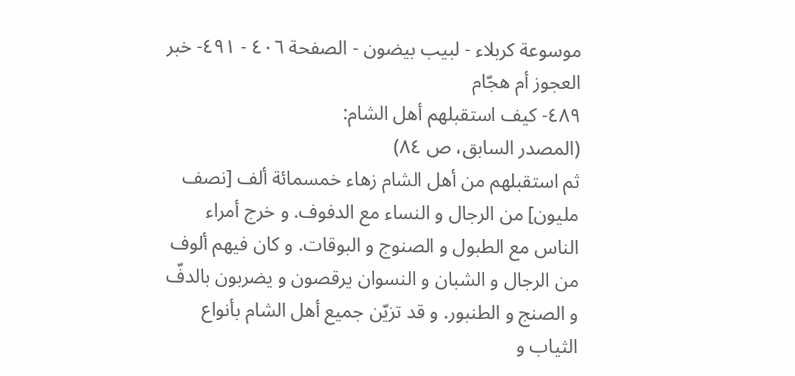موسوعة كربلاء - لبيب بيضون - الصفحة ٤٠٦ - ٤٩١- خبر العجوز أم هجّام
٤٨٩- كيف استقبلهم أهل الشام:
(المصدر السابق، ص ٨٤)
ثم استقبلهم من أهل الشام زهاء خمسمائة ألف [نصف مليون] من الرجال و النساء مع الدفوف. و خرج أمراء الناس مع الطبول و الصنوج و البوقات. و كان فيهم ألوف من الرجال و الشبان و النسوان يرقصون و يضربون بالدفّ و الصنج و الطنبور. و قد تزيّن جميع أهل الشام بأنواع الثياب و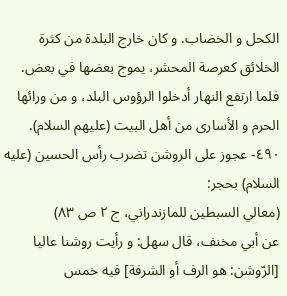الكحل و الخضاب. و كان خارج البلدة من كثرة الخلائق كعرصة المحشر، يموج بعضها في بعض.
فلما ارتفع النهار أدخلوا الرؤوس البلد، و من ورائها الحرم و الأسارى من أهل البيت (عليهم السلام).
٤٩٠- عجوز على الروشن تضرب رأس الحسين (عليه السلام) بحجر:
(معالي السبطين للمازندراني، ج ٢ ص ٨٣)
عن أبي مخنف، قال سهل: و رأيت روشنا عاليا [الرّوشن: هو الرف أو الشرفة] فيه خمس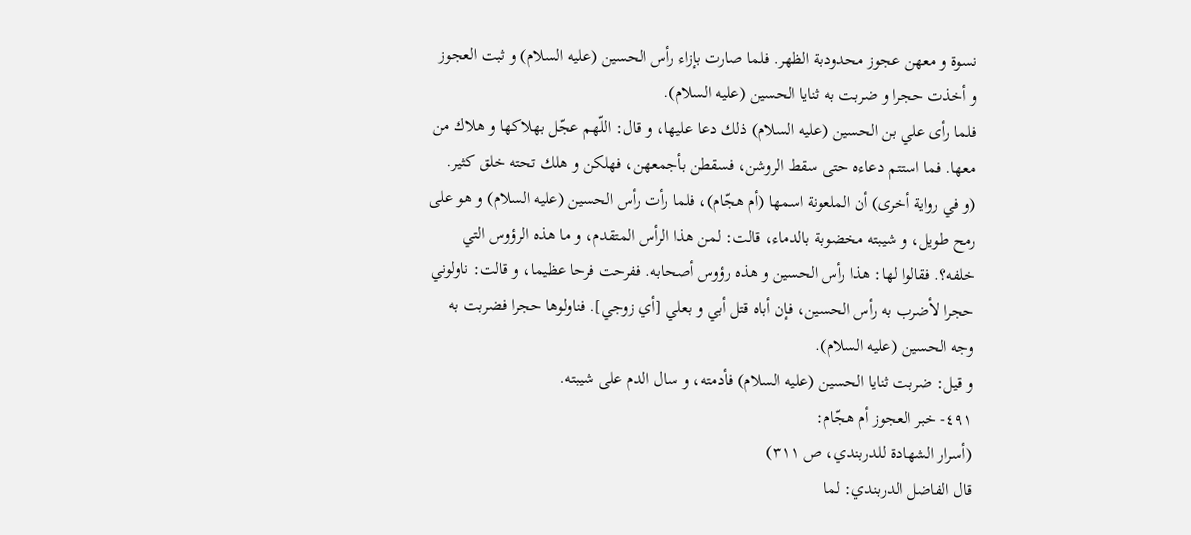نسوة و معهن عجوز محدودبة الظهر. فلما صارت بإزاء رأس الحسين (عليه السلام) و ثبت العجوز و أخذت حجرا و ضربت به ثنايا الحسين (عليه السلام).
فلما رأى علي بن الحسين (عليه السلام) ذلك دعا عليها، و قال: اللّهم عجّل بهلاكها و هلاك من معها. فما استتم دعاءه حتى سقط الروشن، فسقطن بأجمعهن، فهلكن و هلك تحته خلق كثير.
(و في رواية أخرى) أن الملعونة اسمها (أم هجّام)، فلما رأت رأس الحسين (عليه السلام) و هو على رمح طويل، و شيبته مخضوبة بالدماء، قالت: لمن هذا الرأس المتقدم، و ما هذه الرؤوس التي خلفه؟. فقالوا لها: هذا رأس الحسين و هذه رؤوس أصحابه. ففرحت فرحا عظيما، و قالت: ناولوني حجرا لأضرب به رأس الحسين، فإن أباه قتل أبي و بعلي [أي زوجي]. فناولوها حجرا فضربت به وجه الحسين (عليه السلام).
و قيل: ضربت ثنايا الحسين (عليه السلام) فأدمته، و سال الدم على شيبته.
٤٩١- خبر العجوز أم هجّام:
(أسرار الشهادة للدربندي، ص ٣١١)
قال الفاضل الدربندي: لما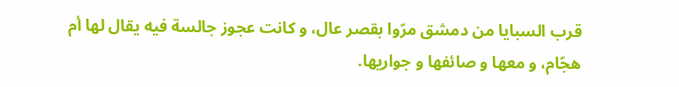قرب السبايا من دمشق مرّوا بقصر عال، و كانت عجوز جالسة فيه يقال لها أم هجّام، و معها و صائفها و جواريها.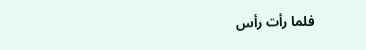فلما رأت رأس